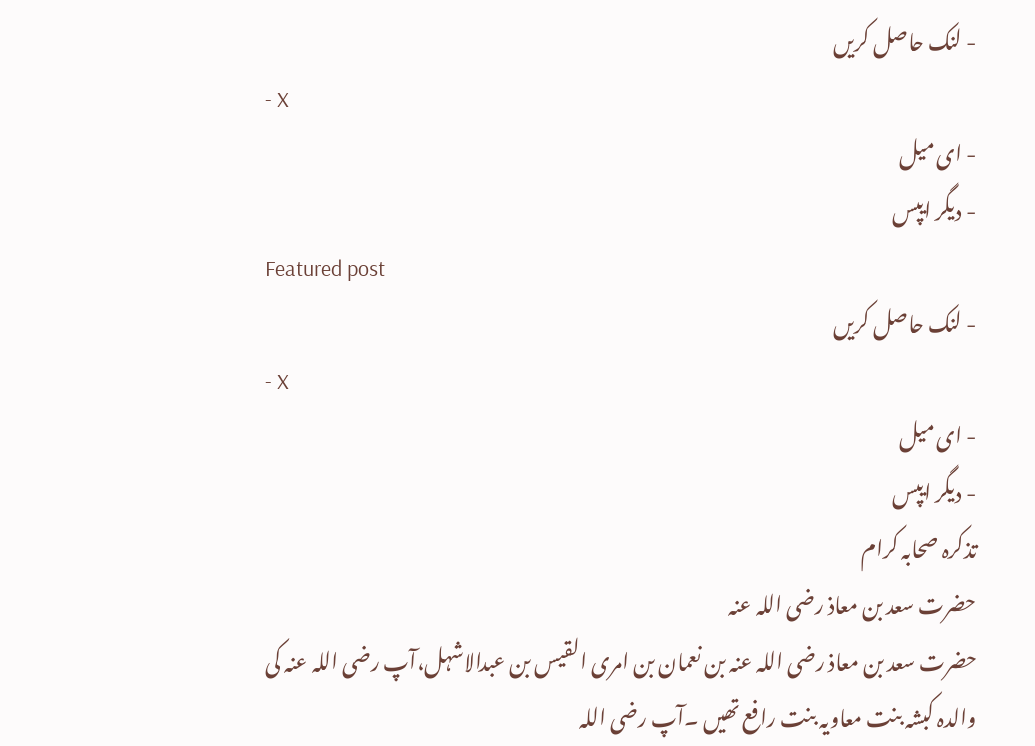- لنک حاصل کریں
- X
- ای میل
- دیگر ایپس
Featured post
- لنک حاصل کریں
- X
- ای میل
- دیگر ایپس
تذکرہ صحابہ کرام
حضرت سعد بن معاذ رضی اللہ عنہ
حضرت سعد بن معاذ رضی اللہ عنہ بن نعمان بن امری القیس بن عبدالاشہل،آپ رضی اللہ عنہ کی والدہ کبشہ بنت معاویہ بنت رافع تھیں ۔آپ رضی اللہ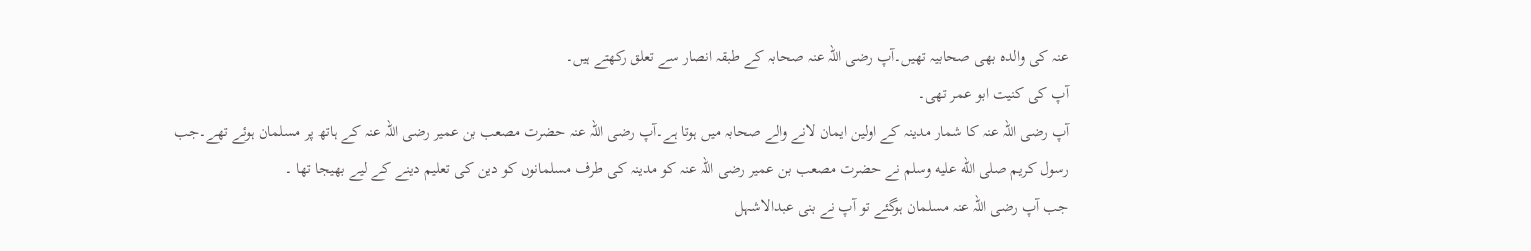عنہ کی والدہ بھی صحابیہ تھیں۔آپ رضی اللہ عنہ صحابہ کے طبقہ انصار سے تعلق رکھتے ہیں۔
آپ کی کنیت ابو عمر تھی۔
آپ رضی اللہ عنہ کا شمار مدینہ کے اولین ایمان لانے والے صحابہ میں ہوتا ہے۔آپ رضی اللہ عنہ حضرت مصعب بن عمیر رضی اللہ عنہ کے ہاتھ پر مسلمان ہوئے تھے۔جب رسول کریم صلى الله عليه وسلم نے حضرت مصعب بن عمیر رضی اللہ عنہ کو مدینہ کی طرف مسلمانوں کو دین کی تعلیم دینے کے لیے بھیجا تھا ۔
جب آپ رضی اللہ عنہ مسلمان ہوگئے تو آپ نے بنی عبدالاشہل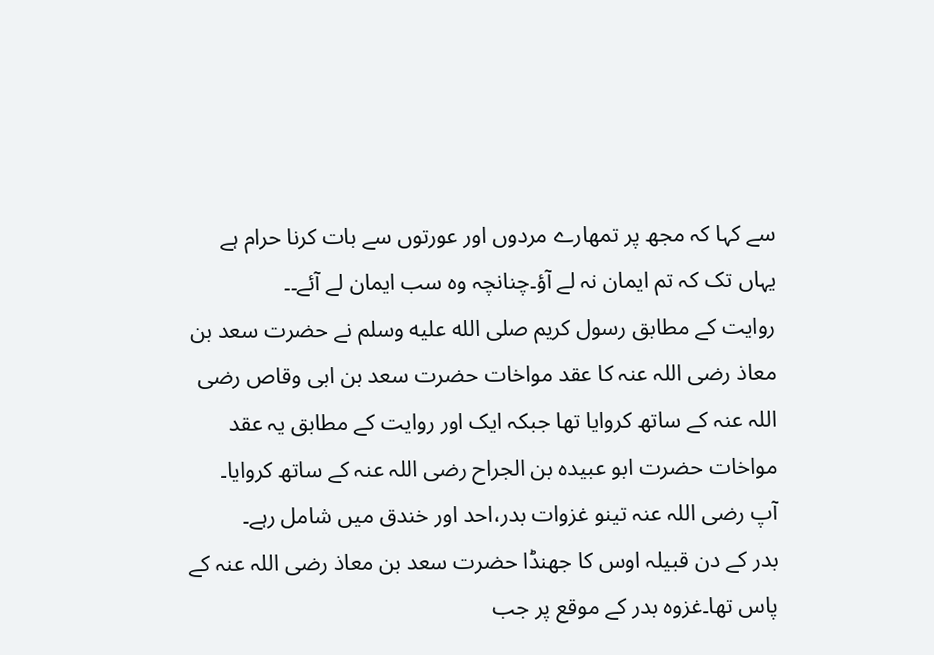سے کہا کہ مجھ پر تمھارے مردوں اور عورتوں سے بات کرنا حرام ہے یہاں تک کہ تم ایمان نہ لے آؤ۔چنانچہ وہ سب ایمان لے آئے۔۔
روایت کے مطابق رسول کریم صلى الله عليه وسلم نے حضرت سعد بن معاذ رضی اللہ عنہ کا عقد مواخات حضرت سعد بن ابی وقاص رضی اللہ عنہ کے ساتھ کروایا تھا جبکہ ایک اور روایت کے مطابق یہ عقد مواخات حضرت ابو عبیدہ بن الجراح رضی اللہ عنہ کے ساتھ کروایا۔
آپ رضی اللہ عنہ تینو غزوات بدر،احد اور خندق میں شامل رہے۔
بدر کے دن قبیلہ اوس کا جھنڈا حضرت سعد بن معاذ رضی اللہ عنہ کے پاس تھا۔غزوہ بدر کے موقع پر جب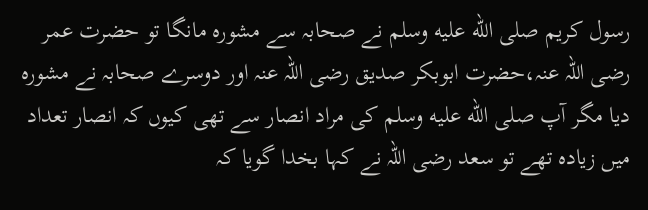رسول کریم صلى الله عليه وسلم نے صحابہ سے مشورہ مانگا تو حضرت عمر رضی اللہ عنہ،حضرت ابوبکر صدیق رضی اللہ عنہ اور دوسرے صحابہ نے مشورہ دیا مگر آپ صلى الله عليه وسلم کی مراد انصار سے تھی کیوں کہ انصار تعداد میں زیادہ تھے تو سعد رضی اللہ نے کہا بخدا گویا کہ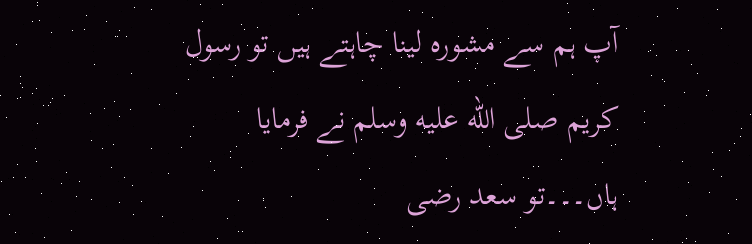آپ ہم سے مشورہ لینا چاہتے ہیں تو رسول کریم صلى الله عليه وسلم نے فرمایا ہاں۔۔۔تو سعد رضی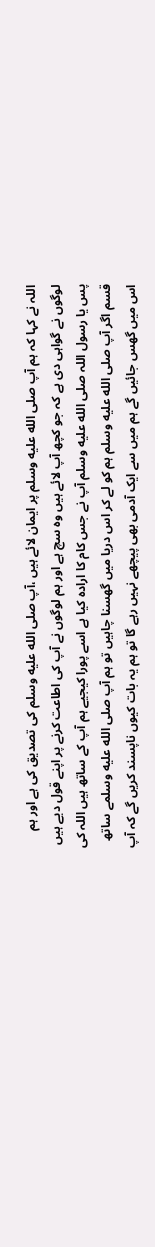اللہ نے کہا کہ ہم آپ صلى الله عليه وسلم پر ایمان لائے ہیں ،آپ صلى الله عليه وسلم کی تصدیق کی ہے اور ہم لوگوں نے گواہی دی ہے کہ جو کچھ آپ لائے ہیں وہ سچ ہے اور ہم لوگوں نے آپ کی اطاعت کرنے پر اپنے قول دیے ہیں پس یا رسول اللہ صلى الله عليه وسلم آپ نے جس کام کا ارادہ کیا ہے اسے پورا کیجیے ہم آپ کے ساتھ ہیں اللہ کی قسم اگر آپ صلى الله عليه وسلم ہم کو لے کر اس دریا میں گھسنا چاہیں تو ہم آپ صلى الله عليه وسلمے ساتھ اس میں گھس جائیں گے ہم میں سے ایک آدمی بھی پیچھے نہیں رہے گا تو ہم یہ بات کیوں ناپسند کریں گے کہ آپ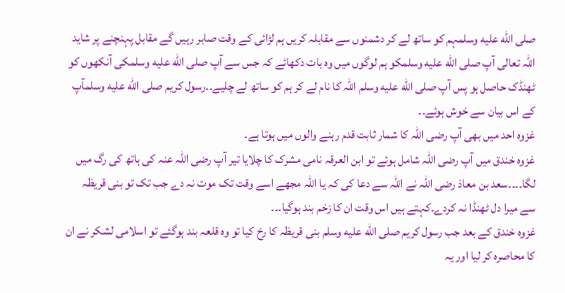صلى الله عليه وسلمہم کو ساتھ لے کر دشمنوں سے مقابلہ کریں ہم لڑائی کے وقت صابر رہیں گے مقابل پہنچنے پر شاید اللہ تعالی آپ صلى الله عليه وسلمکو ہم لوگوں میں وہ بات دکھائے کہ جس سے آپ صلى الله عليه وسلمکی آنکھوں کو ٹھنڈک حاصل ہو پس آپ صلى الله عليه وسلم اللہ کا نام لے کر ہم کو ساتھ لے چلیے۔۔رسول کریم صلى الله عليه وسلمآپ کے اس بیان سے خوش ہوئے۔۔
غزوہ احد میں بھی آپ رضی اللہ کا شمار ثابت قدم رہنے والوں میں ہوتا ہے۔
غزوہ خندق میں آپ رضی اللہ شامل ہوئے تو ابن العرقہ نامی مشرک کا چلایا تیر آپ رضی اللہ عنہ کی ہاتھ کی رگ میں لگا۔۔۔۔سعد بن معاذ رضی اللہ نے اللہ سے دعا کی کہ یا اللہ مجھے اسے وقت تک موت نہ دے جب تک تو بنی قریظہ سے میرا دل ٹھنڈا نہ کردے۔کہتے ہیں اس وقت ان کا زخم بند ہوگیا۔۔۔
غزوہ خندق کے بعد جب رسول کریم صلى الله عليه وسلم بنی قریظہ کا رخ کیا تو وہ قلعہ بند ہوگئے تو اسلامی لشکر نے ان کا محاصرہ کر لیا اور یہ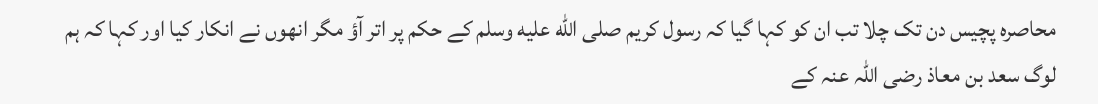محاصرہ پچیس دن تک چلا تب ان کو کہا گیا کہ رسول کریم صلى الله عليه وسلم کے حکم پر اتر آؤ مگر انھوں نے انکار کیا اور کہا کہ ہم لوگ سعد بن معاذ رضی اللہ عنہ کے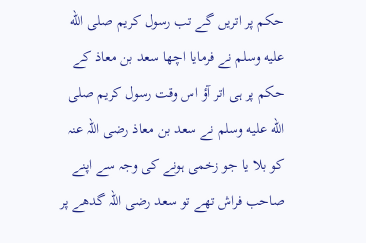حکم پر اتریں گے تب رسول کریم صلى الله عليه وسلم نے فرمایا اچھا سعد بن معاذ کے حکم پر ہی اتر آؤ اس وقت رسول کریم صلى الله عليه وسلم نے سعد بن معاذ رضی اللہ عنہ کو بلا یا جو زخمی ہونے کی وجہ سے اپنے صاحب فراش تھے تو سعد رضی اللہ گدھے پر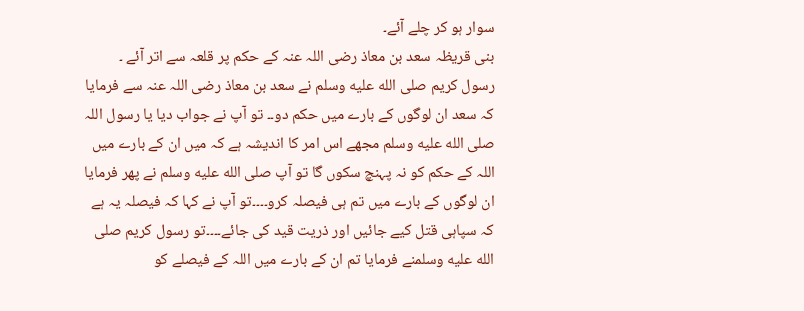سوار ہو کر چلے آئے۔
بنی قریظہ سعد بن معاذ رضی اللہ عنہ کے حکم پر قلعہ سے اتر آئے ۔
رسول کریم صلى الله عليه وسلم نے سعد بن معاذ رضی اللہ عنہ سے فرمایا کہ سعد ان لوگوں کے بارے میں حکم دو۔۔ تو آپ نے جواب دیا یا رسول اللہ صلى الله عليه وسلم مجھے اس امر کا اندیشہ ہے کہ میں ان کے بارے میں اللہ کے حکم کو نہ پہنچ سکوں گا تو آپ صلى الله عليه وسلم نے پھر فرمایا ان لوگوں کے بارے میں تم ہی فیصلہ کرو۔۔۔۔تو آپ نے کہا کہ فیصلہ یہ ہے کہ سپاہی قتل کیے جائیں اور ذریت قید کی جائے۔۔۔۔تو رسول کریم صلى الله عليه وسلمنے فرمایا تم ان کے بارے میں اللہ کے فیصلے کو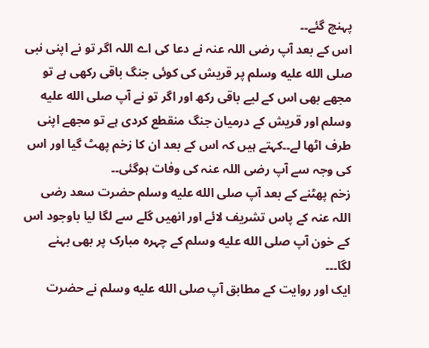پہنچ گئے۔۔
اس کے بعد آپ رضی اللہ عنہ نے دعا کی اے اللہ اگر تو نے اپنی نبی صلى الله عليه وسلم پر قریش کی کوئی جنگ باقی رکھی ہے تو مجھے بھی اس کے لیے باقی رکھ اور اگر تو نے آپ صلى الله عليه وسلم اور قریش کے درمیان جنگ منقطع کردی ہے تو مجھے اپنی طرف اٹھا لے۔۔کہتے ہیں کہ اس کے بعد ان کا زخم پھٹ گیا اور اس کی وجہ سے آپ رضی اللہ عنہ کی وفات ہوگئی۔۔
زخم پھٹنے کے بعد آپ صلى الله عليه وسلم حضرت سعد رضی اللہ عنہ کے پاس تشریف لائے اور انھیں گلے سے لگا لیا باوجود اس کے خون آپ صلى الله عليه وسلم کے چہرہ مبارک پر بھی بہنے لگا۔۔۔
ایک اور روایت کے مطابق آپ صلى الله عليه وسلم نے حضرت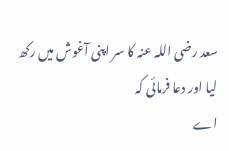سعد رضی اللہ عنہ کا سر اپنی آغوش میں رکھ لیا اور دعا فرمائی کہ
اے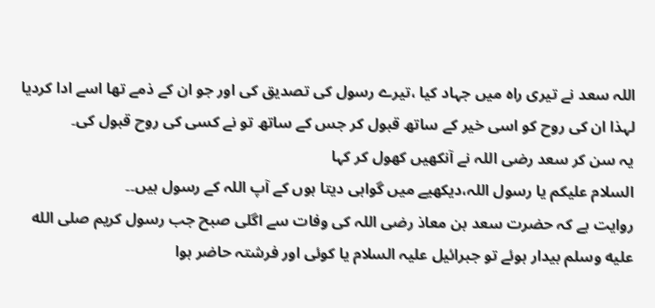اللہ سعد نے تیری راہ میں جہاد کیا ،تیرے رسول کی تصدیق کی اور جو ان کے ذمے تھا اسے ادا کردیا لہذا ان کی روح کو اسی خیر کے ساتھ قبول کر جس کے ساتھ تو نے کسی کی روح قبول کی۔
یہ سن کر سعد رضی اللہ نے آنکھیں کھول کر کہا
السلام علیکم یا رسول اللہ،دیکھیے میں گواہی دیتا ہوں کے آپ اللہ کے رسول ہیں۔۔
روایت ہے کہ حضرت سعد بن معاذ رضی اللہ کی وفات سے اگلی صبح جب رسول کریم صلى الله عليه وسلم بیدار ہوئے تو جبرائیل علیہ السلام یا کوئی اور فرشتہ حاضر ہوا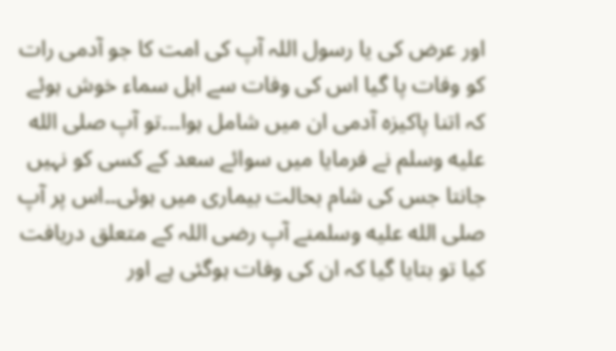اور عرض کی یا رسول اللہ آپ کی امت کا جو آدمی رات کو وفات پا گیا اس کی وفات سے اہل سماء خوش ہوئے کہ اتنا پاکیزہ آدمی ان میں شامل ہوا۔۔۔تو آپ صلى الله عليه وسلم نے فرمایا میں سوائے سعد کے کسی کو نہیں جانتا جس کی شام بحالت بیماری میں ہوئی۔۔اس پر آپ صلى الله عليه وسلمنے آپ رضی اللہ کے متعلق دریافت کیا تو بتایا گیا کہ ان کی وفات ہوگئی ہے اور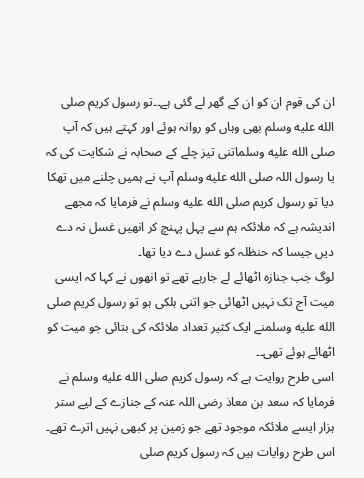ان کی قوم ان کو ان کے گھر لے گئی ہے۔۔تو رسول کریم صلى الله عليه وسلم بھی وہاں کو روانہ ہوئے اور کہتے ہیں کہ آپ صلى الله عليه وسلماتنی تیز چلے کے صحابہ نے شکایت کی کہ یا رسول اللہ صلى الله عليه وسلم آپ نے ہمیں چلنے میں تھکا دیا تو رسول کریم صلى الله عليه وسلم نے فرمایا کہ مجھے اندیشہ ہے کہ ملائکہ ہم سے پہل پہنچ کر انھیں غسل نہ دے دیں جیسا کہ حنظلہ کو غسل دے دیا تھا۔
لوگ جب جنازہ اٹھائے لے جارہے تھے تو انھوں نے کہا کہ ایسی میت آج تک نہیں اٹھائی جو اتنی ہلکی ہو تو رسول کریم صلى الله عليه وسلمنے ایک کثیر تعداد ملائکہ کی بتائی جو میت کو اٹھائے ہوئے تھی۔۔
اسی طرح روایت ہے کہ رسول کریم صلى الله عليه وسلم نے فرمایا کہ سعد بن معاذ رضی اللہ عنہ کے جنازے کے لیے ستر ہزار ایسے ملائکہ موجود تھے جو زمین پر کبھی نہیں اترے تھے۔
اس طرح روایات ہیں کہ رسول کریم صلى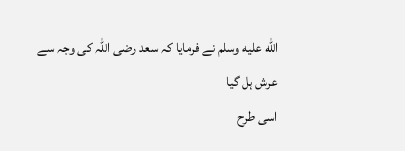الله عليه وسلم نے فرمایا کہ سعد رضی اللہ کی وجہ سے عرش ہل گیا
اسی طرح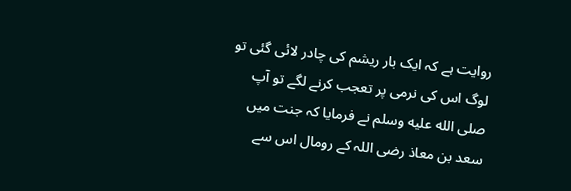روایت ہے کہ ایک بار ریشم کی چادر لائی گئی تو لوگ اس کی نرمی پر تعجب کرنے لگے تو آپ صلى الله عليه وسلم نے فرمایا کہ جنت میں سعد بن معاذ رضی اللہ کے رومال اس سے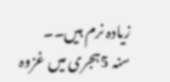زیادہ نرم ہیں۔۔
سنہ 5ہجری میں غزوہ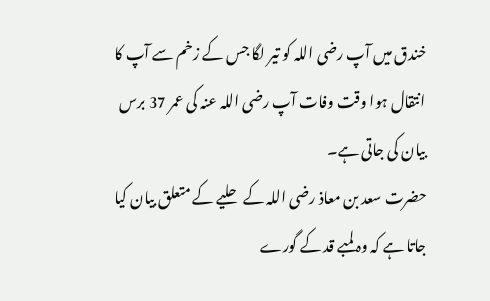خندق میں آپ رضی اللہ کو تیر لگا جس کے زخم سے آپ کا انتقال ہوا وقت وفات آپ رضی اللہ عنہ کی عمر 37 برس بیان کی جاتی ہے۔
حضرت سعد بن معاذ رضی اللہ کے حلیے کے متعلق بیان کیا جاتا ہے کہ وہ لمبے قد کے گورے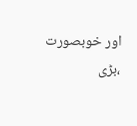اور خوبصورت ،بڑی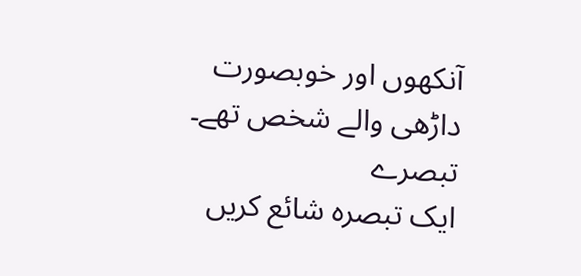آنکھوں اور خوبصورت داڑھی والے شخص تھے۔
تبصرے
ایک تبصرہ شائع کریں